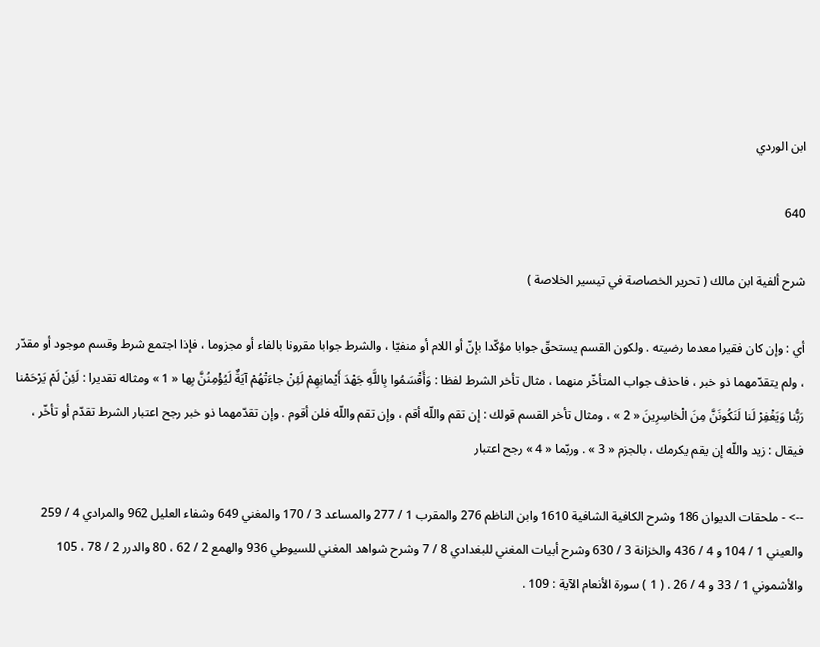ابن الوردي

640

شرح ألفية ابن مالك ( تحرير الخصاصة في تيسير الخلاصة )

أي : وإن كان فقيرا معدما رضيته . ولكون القسم يستحقّ جوابا مؤكّدا بإنّ أو اللام أو منفيّا ، والشرط جوابا مقرونا بالفاء أو مجزوما ، فإذا اجتمع شرط وقسم موجود أو مقدّر ، ولم يتقدّمهما ذو خبر ، فاحذف جواب المتأخّر منهما ، مثال تأخر الشرط لفظا : وَأَقْسَمُوا بِاللَّهِ جَهْدَ أَيْمانِهِمْ لَئِنْ جاءَتْهُمْ آيَةٌ لَيُؤْمِنُنَّ بِها « 1 » ومثاله تقديرا : لَئِنْ لَمْ يَرْحَمْنا رَبُّنا وَيَغْفِرْ لَنا لَنَكُونَنَّ مِنَ الْخاسِرِينَ « 2 » ، ومثال تأخر القسم قولك : إن تقم واللّه أقم ، وإن تقم واللّه فلن أقوم . وإن تقدّمهما ذو خبر رجح اعتبار الشرط تقدّم أو تأخّر ، فيقال : زيد واللّه إن يقم يكرمك ، بالجزم « 3 » . وربّما « 4 » رجح اعتبار

--> - ملحقات الديوان 186 وشرح الكافية الشافية 1610 وابن الناظم 276 والمقرب 1 / 277 والمساعد 3 / 170 والمغني 649 وشفاء العليل 962 والمرادي 4 / 259 والعيني 1 / 104 و 4 / 436 والخزانة 3 / 630 وشرح أبيات المغني للبغدادي 8 / 7 وشرح شواهد المغني للسيوطي 936 والهمع 2 / 62 ، 80 والدرر 2 / 78 ، 105 والأشموني 1 / 33 و 4 / 26 . ( 1 ) سورة الأنعام الآية : 109 .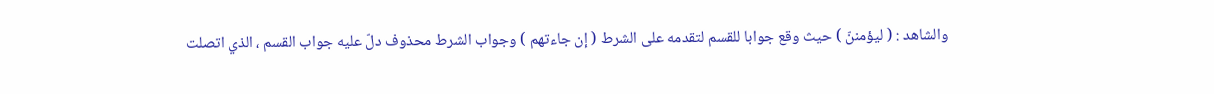والشاهد : ( ليؤمننّ ) حيث وقع جوابا للقسم لتقدمه على الشرط ( إن جاءتهم ) وجواب الشرط محذوف دلّ عليه جواب القسم ، الذي اتصلت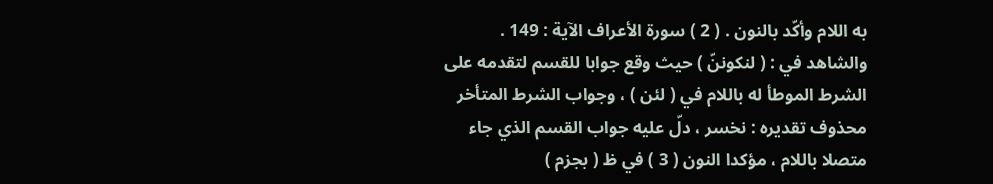به اللام وأكّد بالنون . ( 2 ) سورة الأعراف الآية : 149 . والشاهد في : ( لنكوننّ ) حيث وقع جوابا للقسم لتقدمه على الشرط الموطأ له باللام في ( لئن ) ، وجواب الشرط المتأخر محذوف تقديره : نخسر ، دلّ عليه جواب القسم الذي جاء متصلا باللام ، مؤكدا النون ( 3 ) في ظ ( بجزم )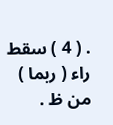. ( 4 ) سقط راء ( ربما ) من ظ .